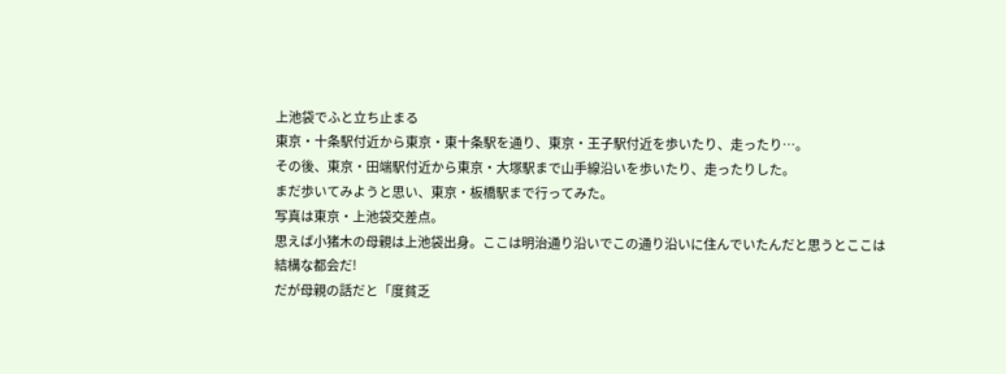上池袋でふと立ち止まる
東京・十条駅付近から東京・東十条駅を通り、東京・王子駅付近を歩いたり、走ったり…。
その後、東京・田端駅付近から東京・大塚駅まで山手線沿いを歩いたり、走ったりした。
まだ歩いてみようと思い、東京・板橋駅まで行ってみた。
写真は東京・上池袋交差点。
思えば小猪木の母親は上池袋出身。ここは明治通り沿いでこの通り沿いに住んでいたんだと思うとここは結構な都会だ!
だが母親の話だと「度貧乏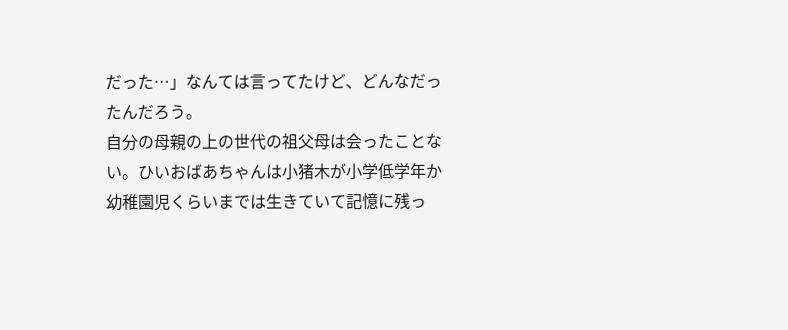だった…」なんては言ってたけど、どんなだったんだろう。
自分の母親の上の世代の祖父母は会ったことない。ひいおばあちゃんは小猪木が小学低学年か幼稚園児くらいまでは生きていて記憶に残っ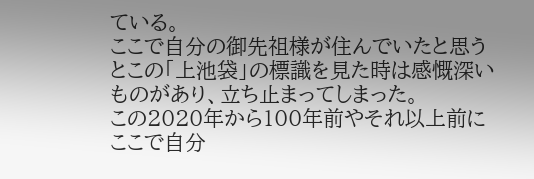ている。
ここで自分の御先祖様が住んでいたと思うとこの「上池袋」の標識を見た時は感慨深いものがあり、立ち止まってしまった。
この2020年から100年前やそれ以上前にここで自分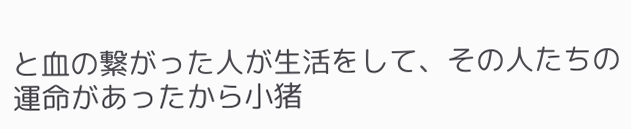と血の繋がった人が生活をして、その人たちの運命があったから小猪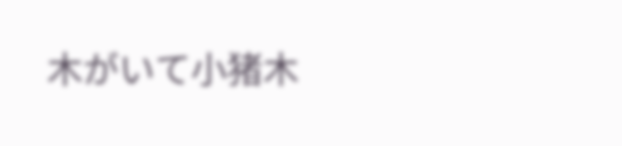木がいて小猪木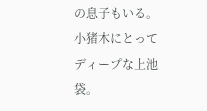の息子もいる。
小猪木にとってディープな上池袋。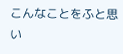こんなことをふと思い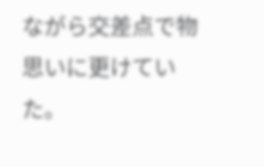ながら交差点で物思いに更けていた。